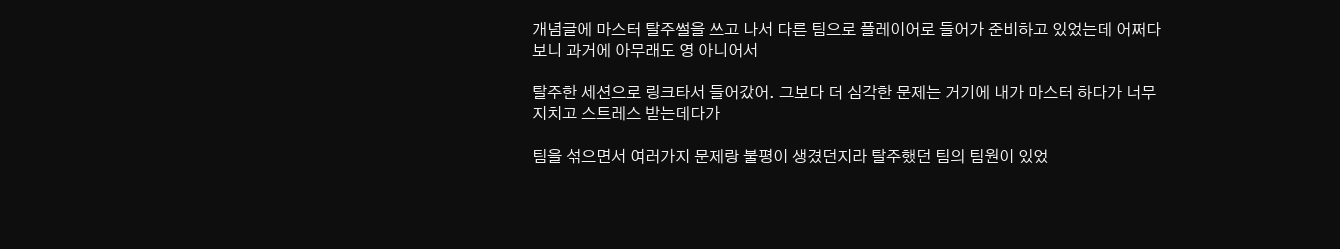개념글에 마스터 탈주썰을 쓰고 나서 다른 팀으로 플레이어로 들어가 준비하고 있었는데 어쩌다보니 과거에 아무래도 영 아니어서

탈주한 세션으로 링크타서 들어갔어. 그보다 더 심각한 문제는 거기에 내가 마스터 하다가 너무 지치고 스트레스 받는데다가

팀을 섞으면서 여러가지 문제랑 불평이 생겼던지라 탈주했던 팀의 팀원이 있었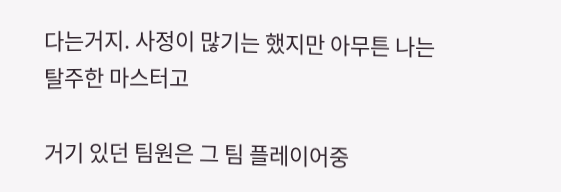다는거지. 사정이 많기는 했지만 아무튼 나는 탈주한 마스터고

거기 있던 팀원은 그 팀 플레이어중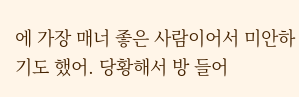에 가장 매너 좋은 사람이어서 미안하기도 했어. 당황해서 방 들어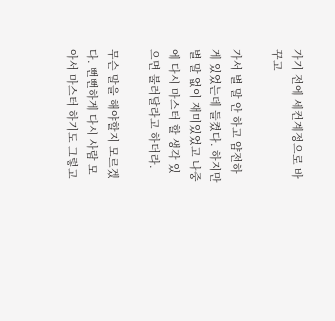가기 전에 세컨계정으로 바꾸고

가서 별 말 안 하고 얌전하게 있었는데 들켰다. 하지만 별 말 없이 재미있었고 나중에 다시 마스터 할 생각 있으면 불러달라고 하더라.

무슨 말을 해야할지 모르겠다. 뻔뻔하게 다시 사람 모아서 마스터 하기도 그렇고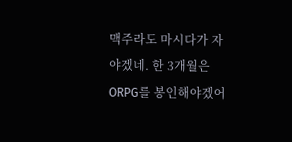맥주라도 마시다가 자야겠네. 한 3개월은 ORPG를 봉인해야겠어